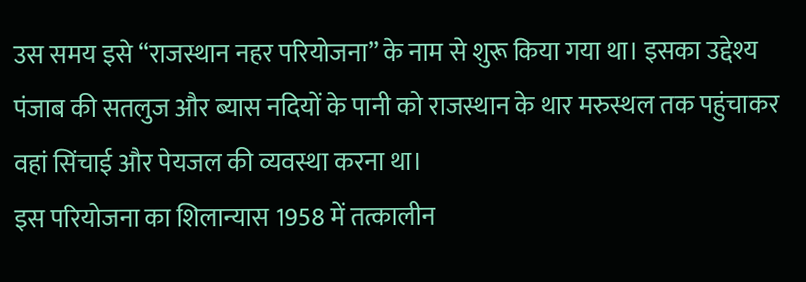उस समय इसे “राजस्थान नहर परियोजना” के नाम से शुरू किया गया था। इसका उद्देश्य पंजाब की सतलुज और ब्यास नदियों के पानी को राजस्थान के थार मरुस्थल तक पहुंचाकर वहां सिंचाई और पेयजल की व्यवस्था करना था।
इस परियोजना का शिलान्यास 1958 में तत्कालीन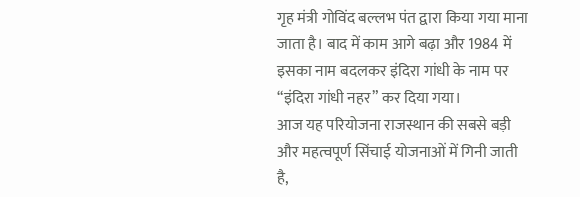गृह मंत्री गोविंद बल्लभ पंत द्वारा किया गया माना जाता है। बाद में काम आगे बढ़ा और 1984 में इसका नाम बदलकर इंदिरा गांधी के नाम पर “इंदिरा गांधी नहर” कर दिया गया।
आज यह परियोजना राजस्थान की सबसे बड़ी और महत्वपूर्ण सिंचाई योजनाओं में गिनी जाती है,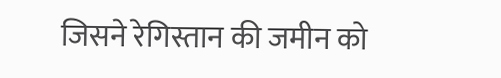जिसने रेगिस्तान की जमीन को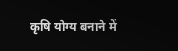कृषि योग्य बनाने में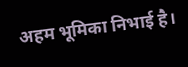अहम भूमिका निभाई है।